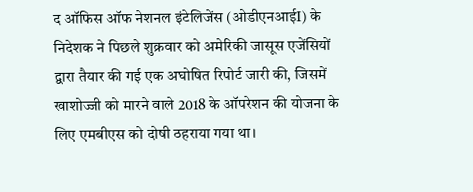द ऑफिस ऑफ नेशनल इंटेलिजेंस (ओडीएनआईI) के निदेशक ने पिछले शुक्रवार को अमेरिकी जासूस एजेंसियों द्वारा तैयार की गई एक अघोषित रिपोर्ट जारी की, जिसमें खाशोज्जी को मारने वाले 2018 के ऑपरेशन की योजना के लिए एमबीएस को दोषी ठहराया गया था।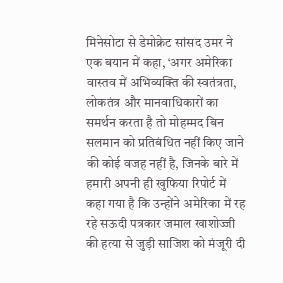मिनेसोटा से डेमोक्रेट सांसद उमर ने एक बयान में कहा, ‘अगर अमेरिका वास्तव में अभिव्यक्ति की स्वतंत्रता, लोकतंत्र और मानवाधिकारों का समर्थन करता है तो मोहम्मद बिन सलमान को प्रतिबंधित नहीं किए जाने की कोई वजह नहीं है, जिनके बारे में हमारी अपनी ही खुफिया रिपोर्ट में कहा गया है कि उन्होंने अमेरिका में रह रहे सऊदी पत्रकार जमाल खाशोज्जी की हत्या से जुड़ी साजिश को मंजूरी दी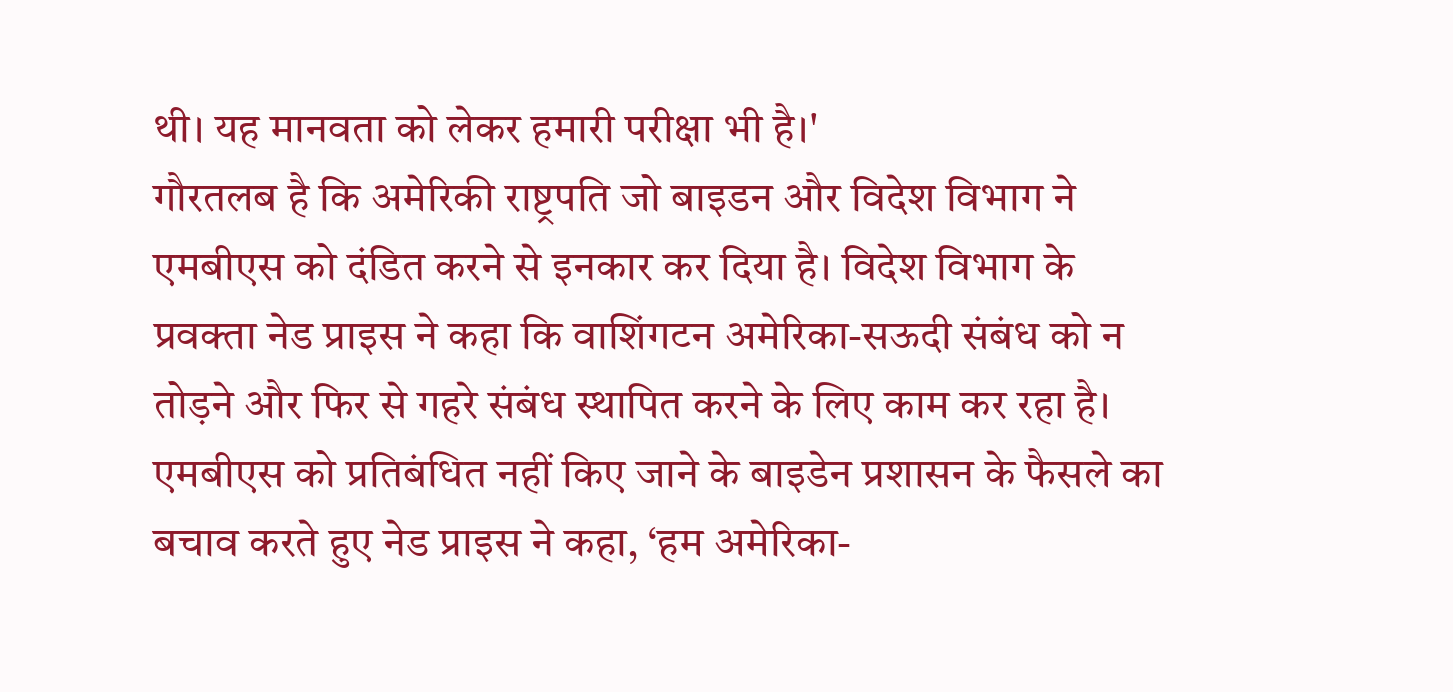थी। यह मानवता को लेकर हमारी परीक्षा भी है।'
गौरतलब है कि अमेरिकी राष्ट्रपति जो बाइडन और विदेश विभाग ने एमबीएस को दंडित करने से इनकार कर दिया है। विदेश विभाग के प्रवक्ता नेड प्राइस ने कहा कि वाशिंगटन अमेरिका-सऊदी संबंध को न तोड़ने और फिर से गहरे संबंध स्थापित करने के लिए काम कर रहा है।
एमबीएस को प्रतिबंधित नहीं किए जाने के बाइडेन प्रशासन के फैसले का बचाव करते हुए नेड प्राइस ने कहा, ‘हम अमेरिका-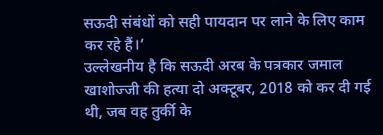सऊदी संबंधों को सही पायदान पर लाने के लिए काम कर रहे हैं।’
उल्लेखनीय है कि सऊदी अरब के पत्रकार जमाल खाशोज्जी की हत्या दो अक्टूबर, 2018 को कर दी गई थी, जब वह तुर्की के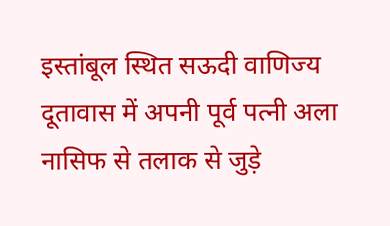इस्तांबूल स्थित सऊदी वाणिज्य दूतावास में अपनी पूर्व पत्नी अला नासिफ से तलाक से जुड़े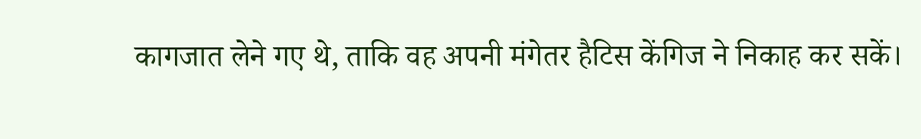कागजात लेने गए थे, ताकि वह अपनी मंगेतर हैटिस केंगिज ने निकाह कर सकें।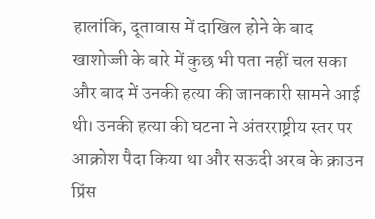हालांकि, दूतावास में दाखिल होने के बाद खाशोज्जी के बारे में कुछ भी पता नहीं चल सका और बाद में उनकी हत्या की जानकारी सामने आई थी। उनकी हत्या की घटना ने अंतरराष्ट्रीय स्तर पर आक्रोश पैदा किया था और सऊदी अरब के क्राउन प्रिंस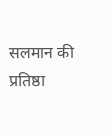सलमान की प्रतिष्ठा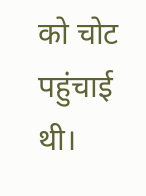को चोट पहुंचाई थी।